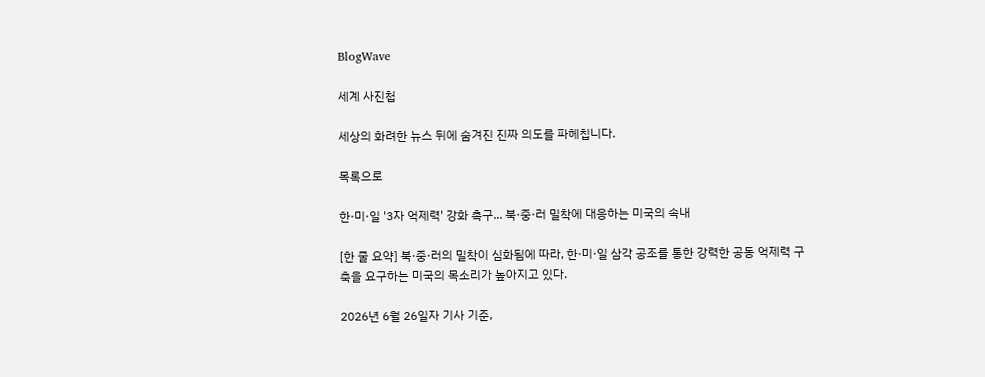BlogWave

세계 사진첩

세상의 화려한 뉴스 뒤에 숨겨진 진짜 의도를 파헤칩니다.

목록으로

한·미·일 '3자 억제력' 강화 촉구... 북·중·러 밀착에 대응하는 미국의 속내

[한 줄 요약] 북·중·러의 밀착이 심화됨에 따라, 한·미·일 삼각 공조를 통한 강력한 공동 억제력 구축을 요구하는 미국의 목소리가 높아지고 있다.

2026년 6월 26일자 기사 기준,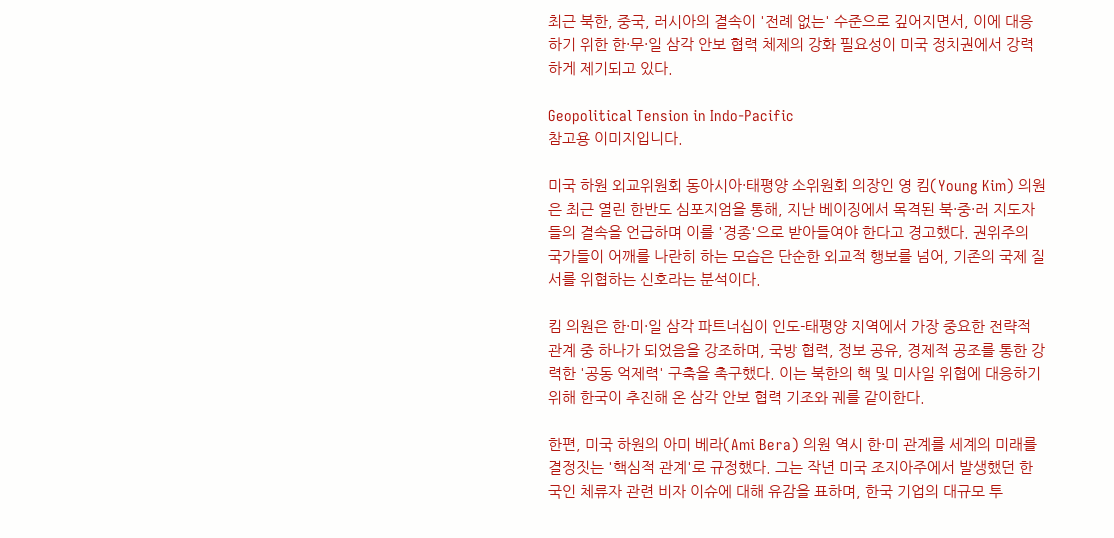최근 북한, 중국, 러시아의 결속이 '전례 없는' 수준으로 깊어지면서, 이에 대응하기 위한 한·무·일 삼각 안보 협력 체제의 강화 필요성이 미국 정치권에서 강력하게 제기되고 있다.

Geopolitical Tension in Indo-Pacific
참고용 이미지입니다.

미국 하원 외교위원회 동아시아·태평양 소위원회 의장인 영 킴(Young Kim) 의원은 최근 열린 한반도 심포지엄을 통해, 지난 베이징에서 목격된 북·중·러 지도자들의 결속을 언급하며 이를 '경종'으로 받아들여야 한다고 경고했다. 권위주의 국가들이 어깨를 나란히 하는 모습은 단순한 외교적 행보를 넘어, 기존의 국제 질서를 위협하는 신호라는 분석이다.

킴 의원은 한·미·일 삼각 파트너십이 인도-태평양 지역에서 가장 중요한 전략적 관계 중 하나가 되었음을 강조하며, 국방 협력, 정보 공유, 경제적 공조를 통한 강력한 '공동 억제력' 구축을 촉구했다. 이는 북한의 핵 및 미사일 위협에 대응하기 위해 한국이 추진해 온 삼각 안보 협력 기조와 궤를 같이한다.

한편, 미국 하원의 아미 베라(Ami Bera) 의원 역시 한·미 관계를 세계의 미래를 결정짓는 '핵심적 관계'로 규정했다. 그는 작년 미국 조지아주에서 발생했던 한국인 체류자 관련 비자 이슈에 대해 유감을 표하며, 한국 기업의 대규모 투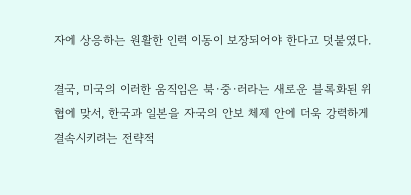자에 상응하는 원활한 인력 이동이 보장되어야 한다고 덧붙였다.

결국, 미국의 이러한 움직임은 북·중·러라는 새로운 블록화된 위협에 맞서, 한국과 일본을 자국의 안보 체제 안에 더욱 강력하게 결속시키려는 전략적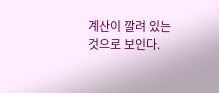계산이 깔려 있는 것으로 보인다.